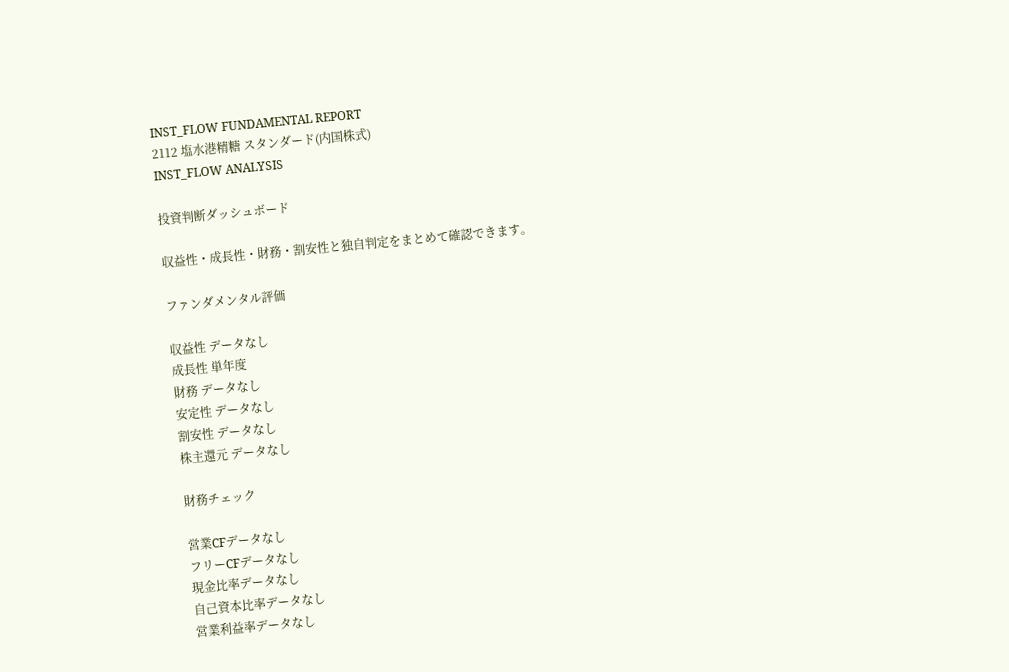INST_FLOW FUNDAMENTAL REPORT
2112 塩水港精糖 スタンダード(内国株式)
INST_FLOW ANALYSIS

投資判断ダッシュボード

収益性・成長性・財務・割安性と独自判定をまとめて確認できます。

ファンダメンタル評価

収益性 データなし
成長性 単年度
財務 データなし
安定性 データなし
割安性 データなし
株主還元 データなし

財務チェック

営業CFデータなし
フリーCFデータなし
現金比率データなし
自己資本比率データなし
営業利益率データなし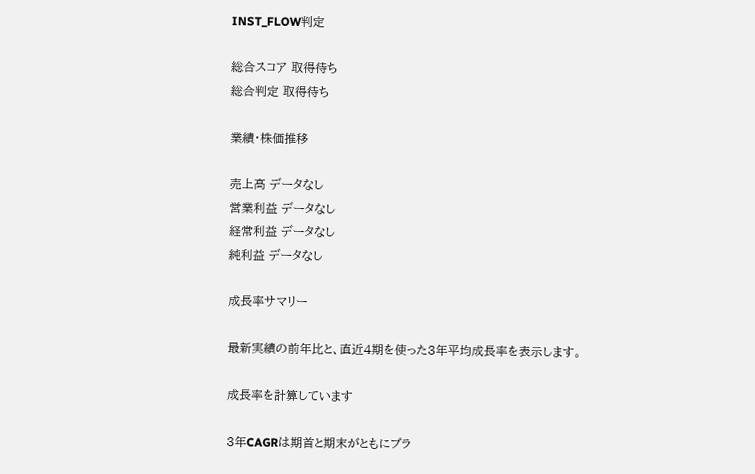INST_FLOW判定

総合スコア 取得待ち
総合判定 取得待ち

業績・株価推移

売上高 データなし
営業利益 データなし
経常利益 データなし
純利益 データなし

成長率サマリー

最新実績の前年比と、直近4期を使った3年平均成長率を表示します。

成長率を計算しています

3年CAGRは期首と期末がともにプラ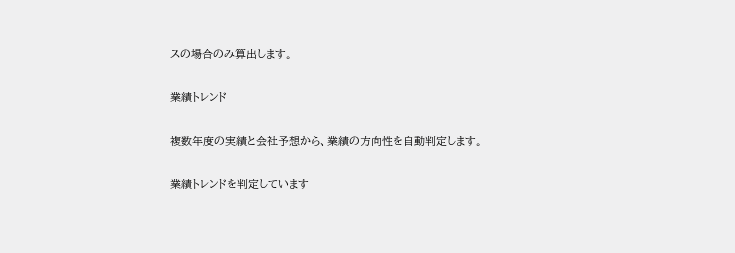スの場合のみ算出します。

業績トレンド

複数年度の実績と会社予想から、業績の方向性を自動判定します。

業績トレンドを判定しています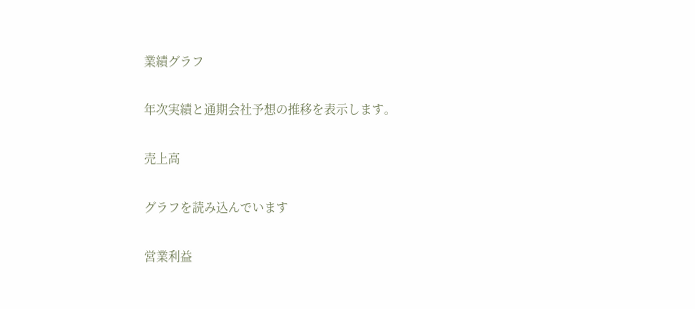業績グラフ

年次実績と通期会社予想の推移を表示します。

売上高

グラフを読み込んでいます

営業利益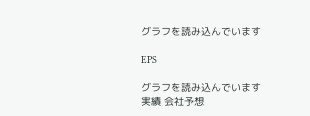グラフを読み込んでいます

EPS

グラフを読み込んでいます
実績 会社予想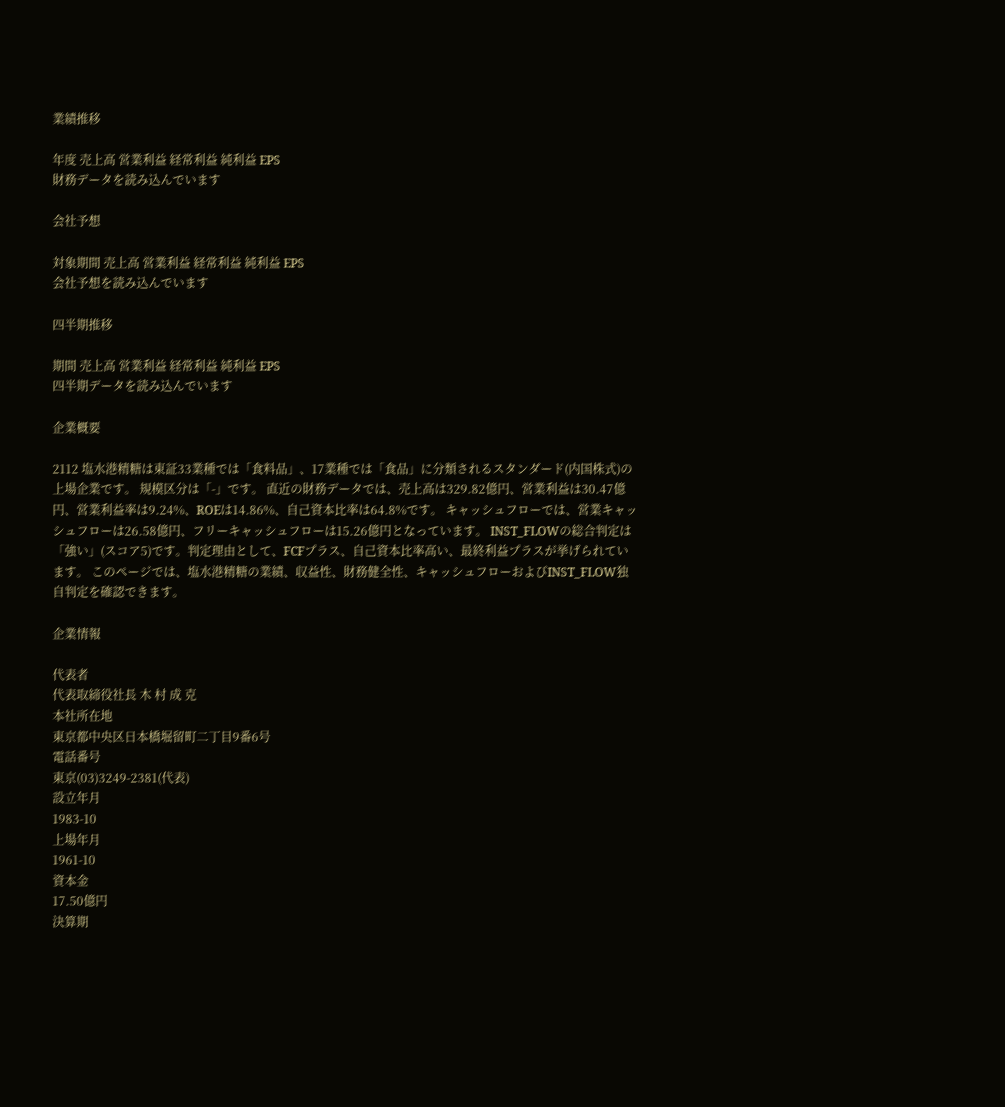業績推移

年度 売上高 営業利益 経常利益 純利益 EPS
財務データを読み込んでいます

会社予想

対象期間 売上高 営業利益 経常利益 純利益 EPS
会社予想を読み込んでいます

四半期推移

期間 売上高 営業利益 経常利益 純利益 EPS
四半期データを読み込んでいます

企業概要

2112 塩水港精糖は東証33業種では「食料品」、17業種では「食品」に分類されるスタンダード(内国株式)の上場企業です。 規模区分は「-」です。 直近の財務データでは、売上高は329.82億円、営業利益は30.47億円、営業利益率は9.24%、ROEは14.86%、自己資本比率は64.8%です。 キャッシュフローでは、営業キャッシュフローは26.58億円、フリーキャッシュフローは15.26億円となっています。 INST_FLOWの総合判定は「強い」(スコア5)です。判定理由として、FCFプラス、自己資本比率高い、最終利益プラスが挙げられています。 このページでは、塩水港精糖の業績、収益性、財務健全性、キャッシュフローおよびINST_FLOW独自判定を確認できます。

企業情報

代表者
代表取締役社長 木 村 成 克
本社所在地
東京都中央区日本橋堀留町二丁目9番6号
電話番号
東京(03)3249-2381(代表)
設立年月
1983-10
上場年月
1961-10
資本金
17.50億円
決算期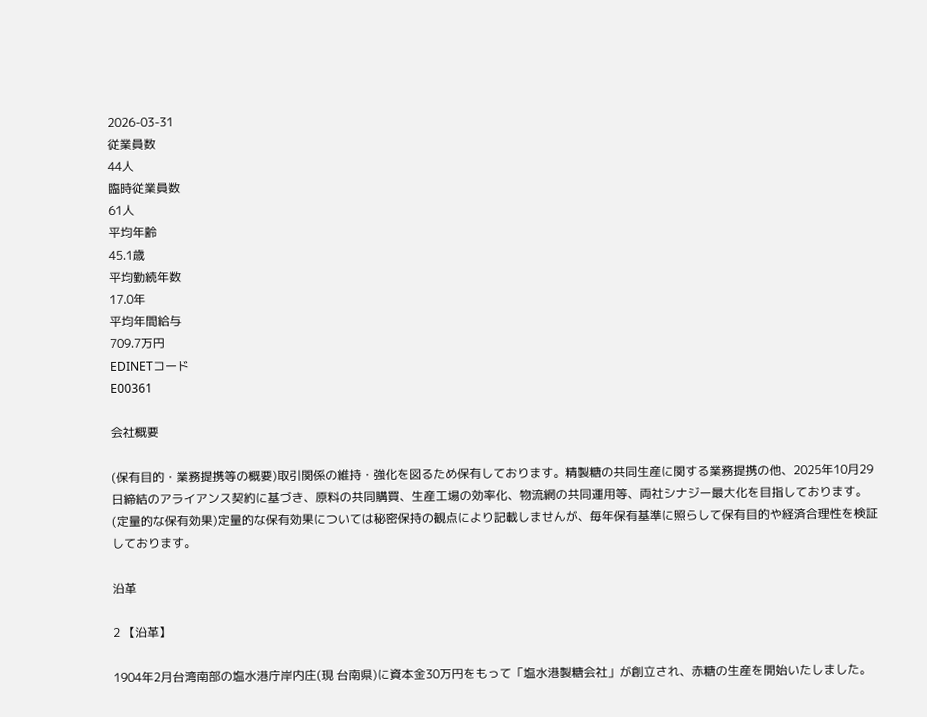2026-03-31
従業員数
44人
臨時従業員数
61人
平均年齢
45.1歳
平均勤続年数
17.0年
平均年間給与
709.7万円
EDINETコード
E00361

会社概要

(保有目的・業務提携等の概要)取引関係の維持・強化を図るため保有しております。精製糖の共同生産に関する業務提携の他、2025年10月29日締結のアライアンス契約に基づき、原料の共同購買、生産工場の効率化、物流網の共同運用等、両社シナジー最大化を目指しております。(定量的な保有効果)定量的な保有効果については秘密保持の観点により記載しませんが、毎年保有基準に照らして保有目的や経済合理性を検証しております。

沿革

2 【沿革】

1904年2月台湾南部の塩水港庁岸内庄(現 台南県)に資本金30万円をもって「塩水港製糖会社」が創立され、赤糖の生産を開始いたしました。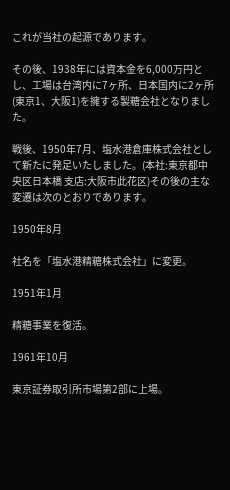これが当社の起源であります。

その後、1938年には資本金を6,000万円とし、工場は台湾内に7ヶ所、日本国内に2ヶ所(東京1、大阪1)を擁する製糖会社となりました。

戦後、1950年7月、塩水港倉庫株式会社として新たに発足いたしました。(本社:東京都中央区日本橋 支店:大阪市此花区)その後の主な変遷は次のとおりであります。

1950年8月

社名を「塩水港精糖株式会社」に変更。

1951年1月

精糖事業を復活。

1961年10月

東京証券取引所市場第2部に上場。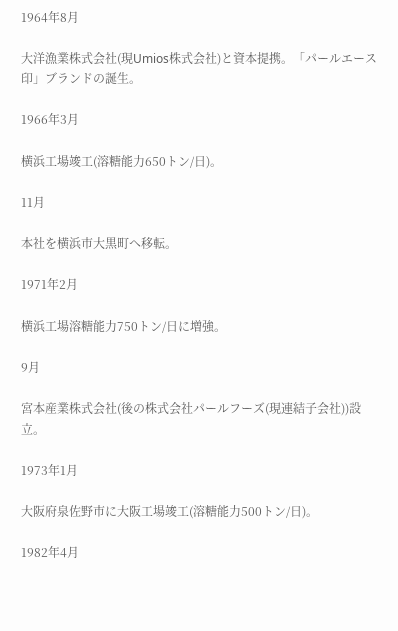1964年8月

大洋漁業株式会社(現Umios株式会社)と資本提携。「パールエース印」ブランドの誕生。

1966年3月

横浜工場竣工(溶糖能力650トン/日)。

11月

本社を横浜市大黒町へ移転。

1971年2月

横浜工場溶糖能力750トン/日に増強。

9月

宮本産業株式会社(後の株式会社パールフーズ(現連結子会社))設立。

1973年1月

大阪府泉佐野市に大阪工場竣工(溶糖能力500トン/日)。

1982年4月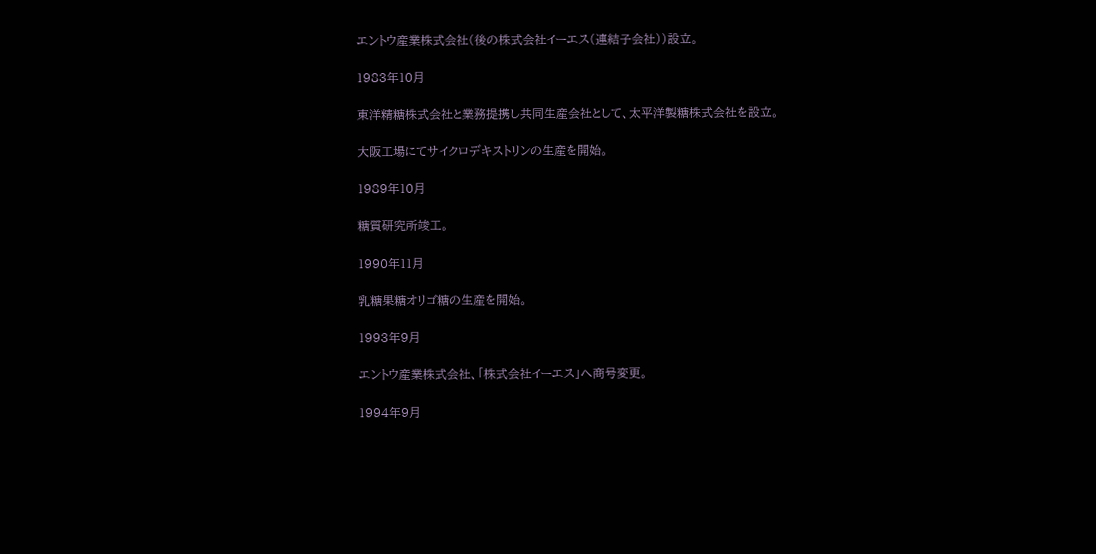エントウ産業株式会社(後の株式会社イーエス(連結子会社))設立。

1983年10月

東洋精糖株式会社と業務提携し共同生産会社として、太平洋製糖株式会社を設立。

大阪工場にてサイクロデキストリンの生産を開始。

1989年10月

糖質研究所竣工。

1990年11月

乳糖果糖オリゴ糖の生産を開始。

1993年9月

エントウ産業株式会社、「株式会社イーエス」へ商号変更。

1994年9月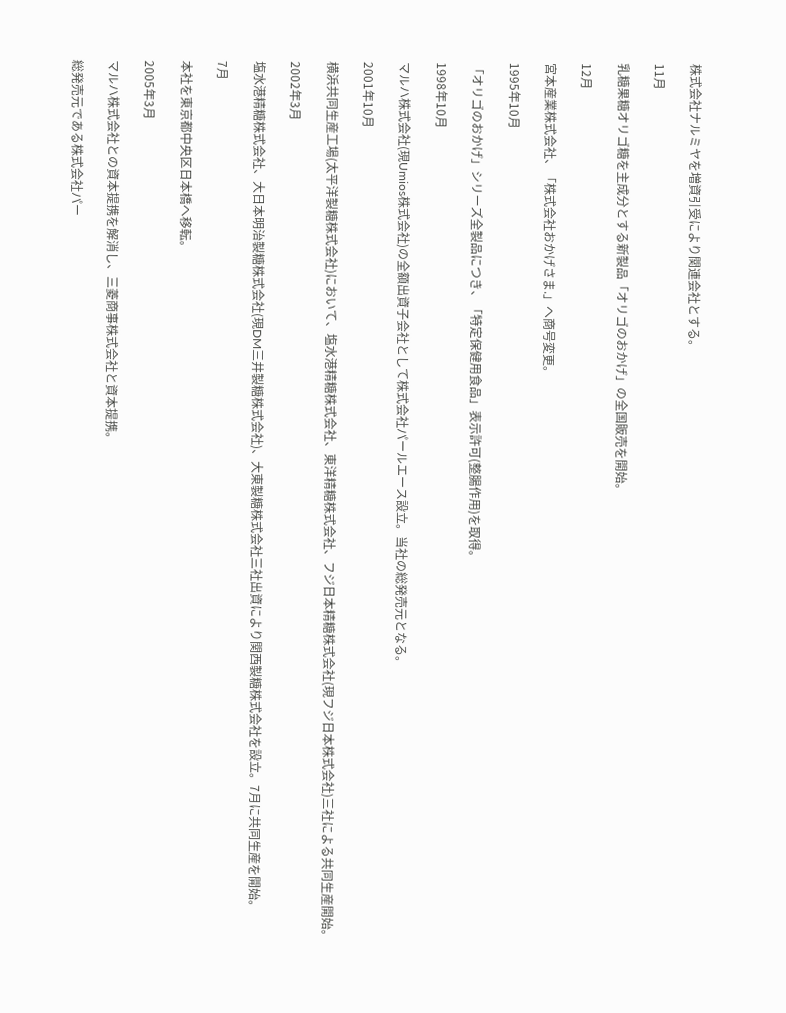株式会社ナルミヤを増資引受により関連会社とする。

11月

乳糖果糖オリゴ糖を主成分とする新製品「オリゴのおかげ」の全国販売を開始。

12月

宮本産業株式会社、「株式会社おかげさま.」へ商号変更。

1995年10月

「オリゴのおかげ」シリーズ全製品につき、「特定保健用食品」表示許可(整腸作用)を取得。

1998年10月

マルハ株式会社(現Umios株式会社)の全額出資子会社として株式会社パールエース設立。当社の総発売元となる。

2001年10月

横浜共同生産工場(太平洋製糖株式会社)において、塩水港精糖株式会社、東洋精糖株式会社、フジ日本精糖株式会社(現フジ日本株式会社)三社による共同生産開始。

2002年3月

塩水港精糖株式会社、大日本明治製糖株式会社(現DM三井製糖株式会社)、大東製糖株式会社三社出資により関西製糖株式会社を設立。7月に共同生産を開始。

7月

本社を東京都中央区日本橋へ移転。

2005年3月

マルハ株式会社との資本提携を解消し、三菱商事株式会社と資本提携。

総発売元である株式会社パー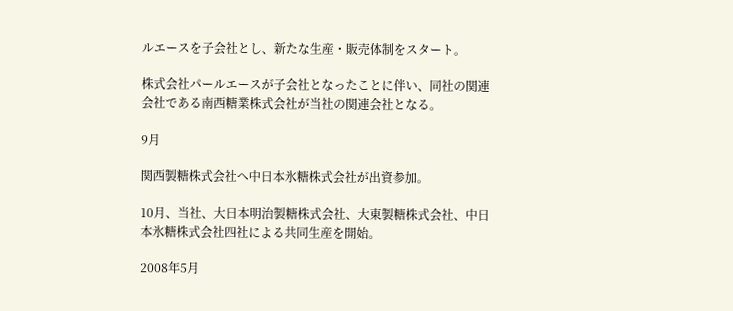ルエースを子会社とし、新たな生産・販売体制をスタート。

株式会社パールエースが子会社となったことに伴い、同社の関連会社である南西糖業株式会社が当社の関連会社となる。

9月

関西製糖株式会社へ中日本氷糖株式会社が出資参加。

10月、当社、大日本明治製糖株式会社、大東製糖株式会社、中日本氷糖株式会社四社による共同生産を開始。

2008年5月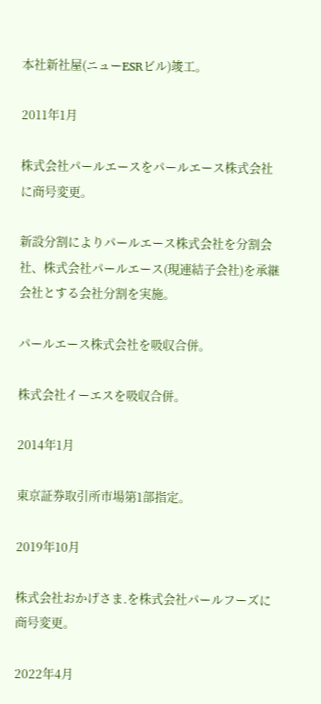本社新社屋(ニューESRビル)竣工。

2011年1月

株式会社パールエースをパールエース株式会社に商号変更。

新設分割によりパールエース株式会社を分割会社、株式会社パールエース(現連結子会社)を承継会社とする会社分割を実施。

パールエース株式会社を吸収合併。

株式会社イーエスを吸収合併。

2014年1月

東京証券取引所市場第1部指定。

2019年10月

株式会社おかげさま.を株式会社パールフーズに商号変更。

2022年4月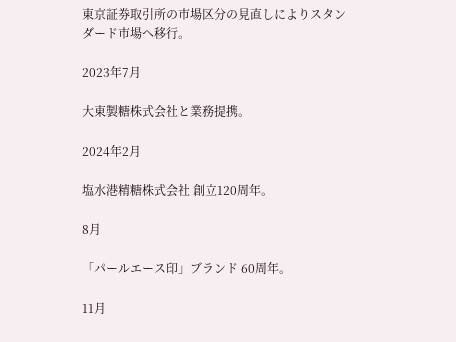東京証券取引所の市場区分の見直しによりスタンダード市場へ移行。

2023年7月

大東製糖株式会社と業務提携。

2024年2月

塩水港精糖株式会社 創立120周年。

8月

「パールエース印」ブランド 60周年。

11月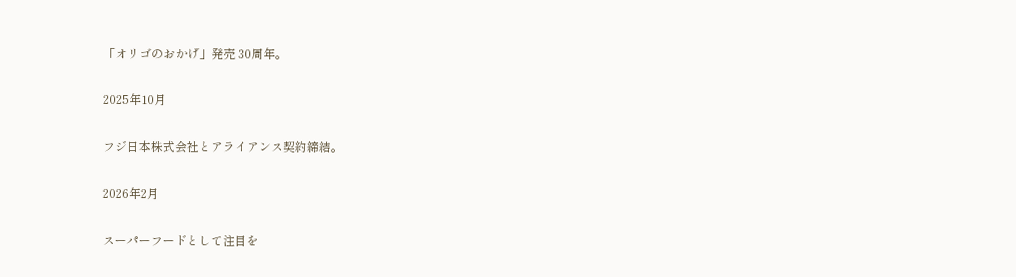「オリゴのおかげ」発売 30周年。

2025年10月

フジ日本株式会社とアライアンス契約締結。

2026年2月

スーパーフードとして注目を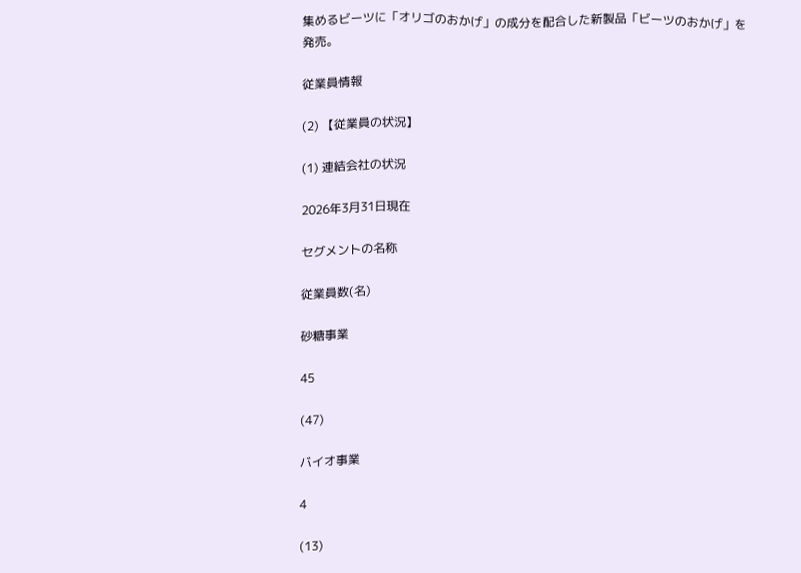集めるビーツに「オリゴのおかげ」の成分を配合した新製品「ビーツのおかげ」を発売。

従業員情報

(2) 【従業員の状況】

(1) 連結会社の状況

2026年3月31日現在

セグメントの名称

従業員数(名)

砂糖事業

45

(47)

バイオ事業

4

(13)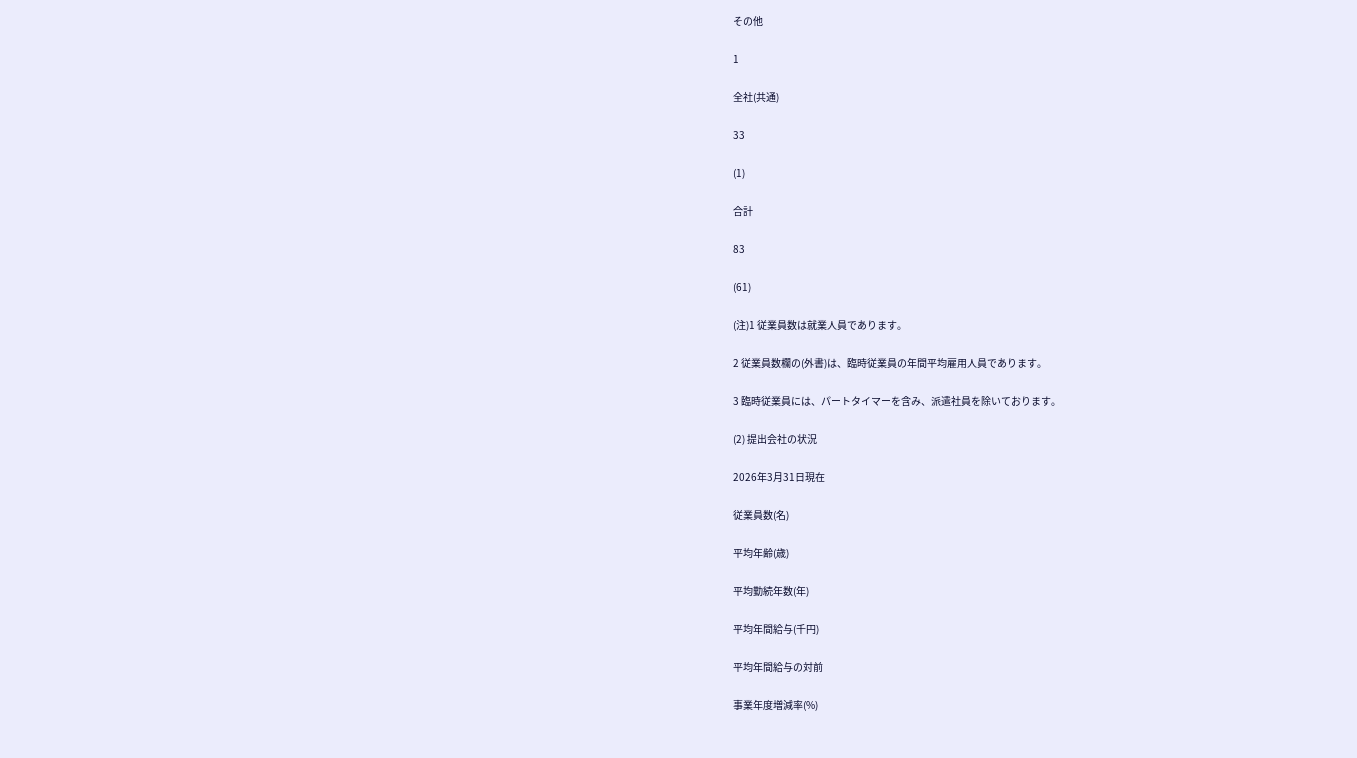その他

1

全社(共通)

33

(1)

合計

83

(61)

(注)1 従業員数は就業人員であります。

2 従業員数欄の(外書)は、臨時従業員の年間平均雇用人員であります。

3 臨時従業員には、パートタイマーを含み、派遣社員を除いております。

(2) 提出会社の状況

2026年3月31日現在

従業員数(名)

平均年齢(歳)

平均勤続年数(年)

平均年間給与(千円)

平均年間給与の対前

事業年度増減率(%)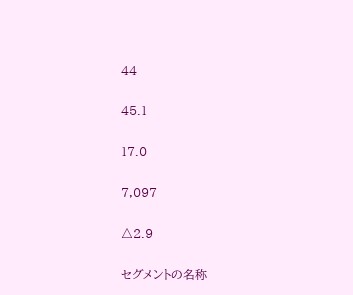44

45.1

17.0

7,097

△2.9

セグメントの名称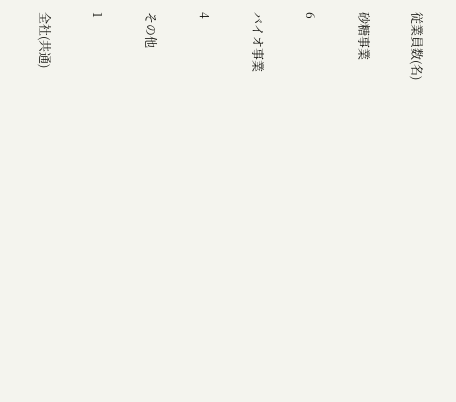従業員数(名)

砂糖事業

6

バイオ事業

4

その他

1

全社(共通)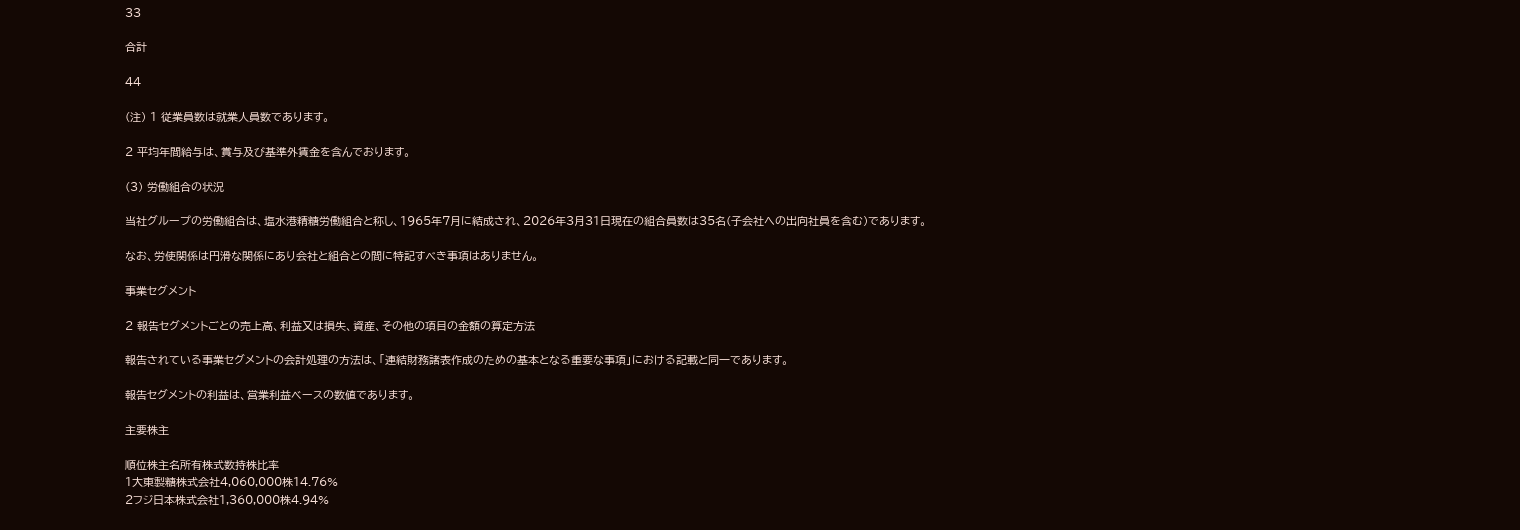33

合計

44

(注) 1 従業員数は就業人員数であります。

2 平均年間給与は、賞与及び基準外賃金を含んでおります。

(3) 労働組合の状況

当社グループの労働組合は、塩水港精糖労働組合と称し、1965年7月に結成され、2026年3月31日現在の組合員数は35名(子会社への出向社員を含む)であります。

なお、労使関係は円滑な関係にあり会社と組合との間に特記すべき事項はありません。

事業セグメント

2 報告セグメントごとの売上高、利益又は損失、資産、その他の項目の金額の算定方法

報告されている事業セグメントの会計処理の方法は、「連結財務諸表作成のための基本となる重要な事項」における記載と同一であります。

報告セグメントの利益は、営業利益ベースの数値であります。

主要株主

順位株主名所有株式数持株比率
1大東製糖株式会社4,060,000株14.76%
2フジ日本株式会社1,360,000株4.94%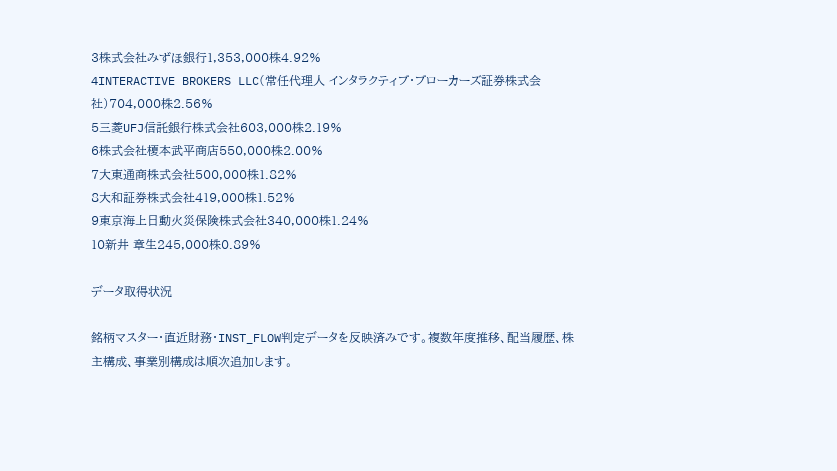3株式会社みずほ銀行1,353,000株4.92%
4INTERACTIVE BROKERS LLC(常任代理人 インタラクティブ・ブローカーズ証券株式会社)704,000株2.56%
5三菱UFJ信託銀行株式会社603,000株2.19%
6株式会社榎本武平商店550,000株2.00%
7大東通商株式会社500,000株1.82%
8大和証券株式会社419,000株1.52%
9東京海上日動火災保険株式会社340,000株1.24%
10新井 章生245,000株0.89%

データ取得状況

銘柄マスター・直近財務・INST_FLOW判定データを反映済みです。複数年度推移、配当履歴、株主構成、事業別構成は順次追加します。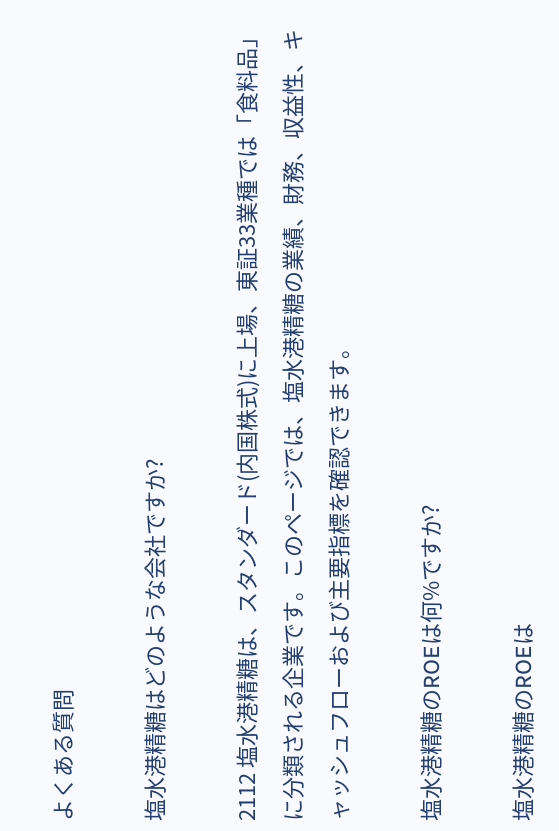よくある質問

塩水港精糖はどのような会社ですか?

2112 塩水港精糖は、スタンダード(内国株式)に上場、東証33業種では「食料品」に分類される企業です。このページでは、塩水港精糖の業績、財務、収益性、キャッシュフローおよび主要指標を確認できます。

塩水港精糖のROEは何%ですか?

塩水港精糖のROEは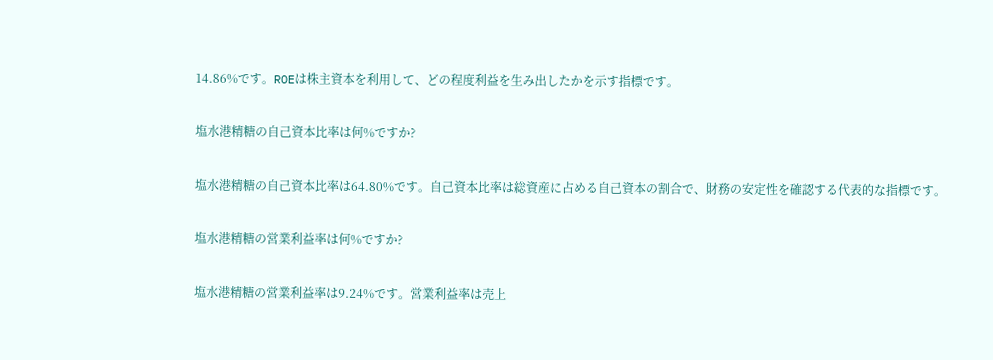14.86%です。ROEは株主資本を利用して、どの程度利益を生み出したかを示す指標です。

塩水港精糖の自己資本比率は何%ですか?

塩水港精糖の自己資本比率は64.80%です。自己資本比率は総資産に占める自己資本の割合で、財務の安定性を確認する代表的な指標です。

塩水港精糖の営業利益率は何%ですか?

塩水港精糖の営業利益率は9.24%です。営業利益率は売上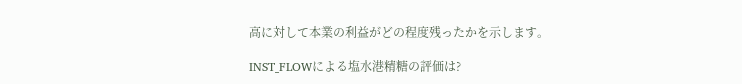高に対して本業の利益がどの程度残ったかを示します。

INST_FLOWによる塩水港精糖の評価は?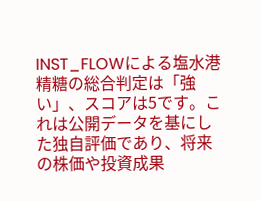INST_FLOWによる塩水港精糖の総合判定は「強い」、スコアは5です。これは公開データを基にした独自評価であり、将来の株価や投資成果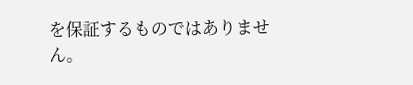を保証するものではありません。